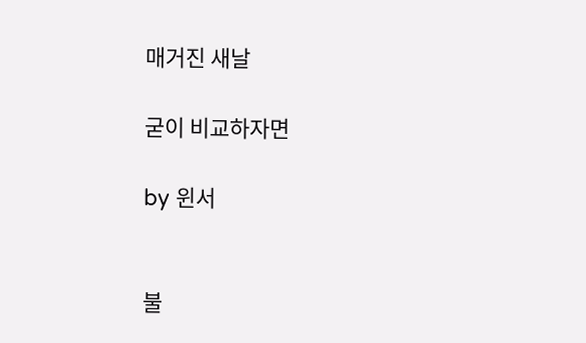매거진 새날

굳이 비교하자면

by 윈서


불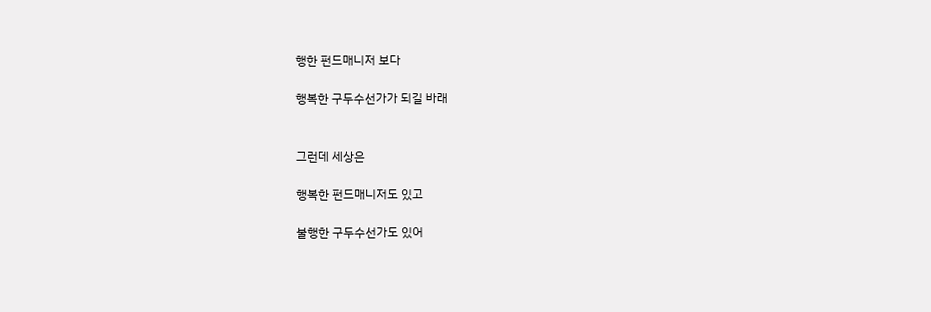행한 펀드매니저 보다

행복한 구두수선가가 되길 바래


그런데 세상은

행복한 펀드매니저도 있고

불행한 구두수선가도 있어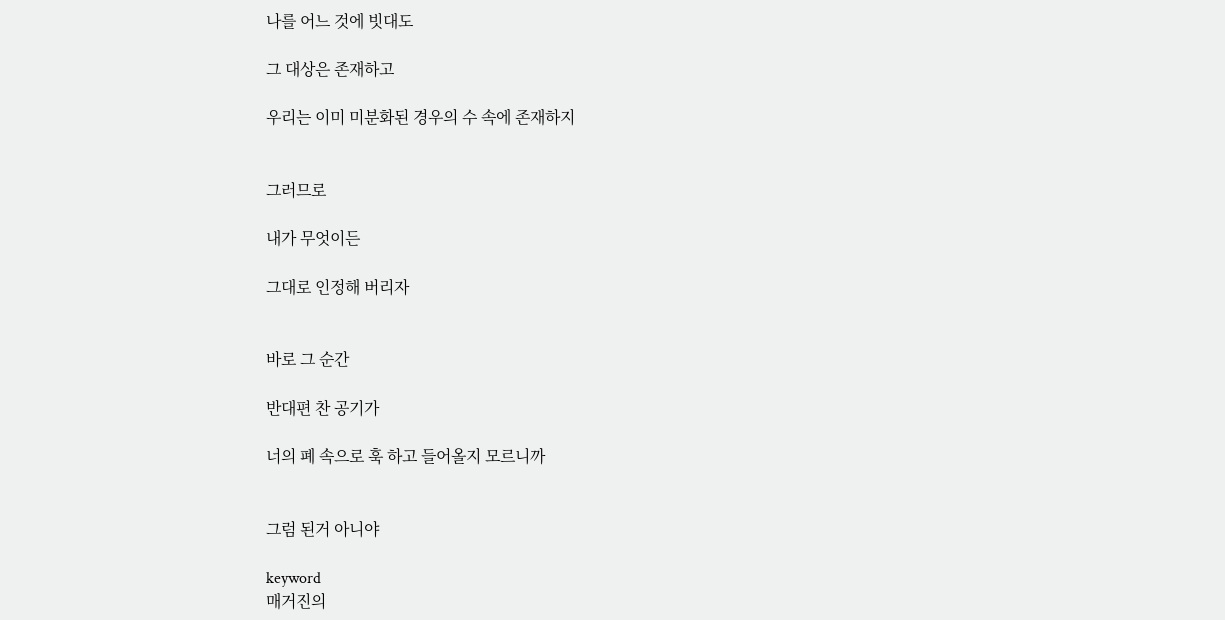나를 어느 것에 빗대도

그 대상은 존재하고

우리는 이미 미분화된 경우의 수 속에 존재하지


그러므로

내가 무엇이든

그대로 인정해 버리자


바로 그 순간

반대편 찬 공기가

너의 폐 속으로 훅 하고 들어올지 모르니까


그럼 된거 아니야

keyword
매거진의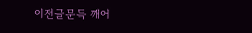이전글문득 깨어